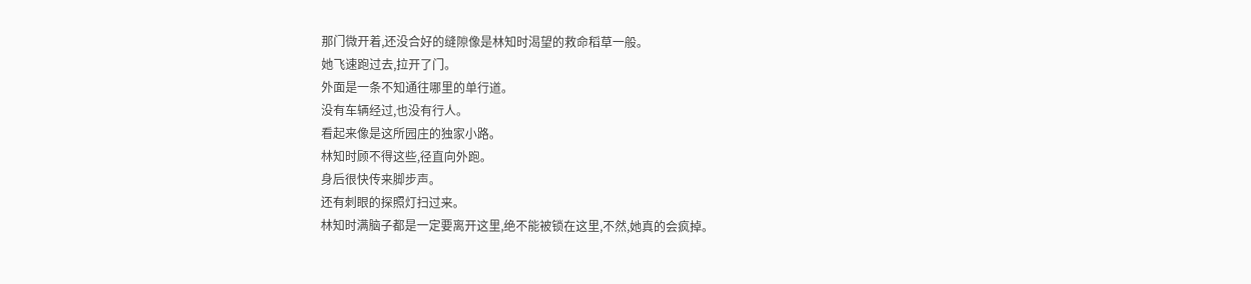那门微开着,还没合好的缝隙像是林知时渴望的救命稻草一般。
她飞速跑过去,拉开了门。
外面是一条不知通往哪里的单行道。
没有车辆经过,也没有行人。
看起来像是这所园庄的独家小路。
林知时顾不得这些,径直向外跑。
身后很快传来脚步声。
还有刺眼的探照灯扫过来。
林知时满脑子都是一定要离开这里,绝不能被锁在这里,不然,她真的会疯掉。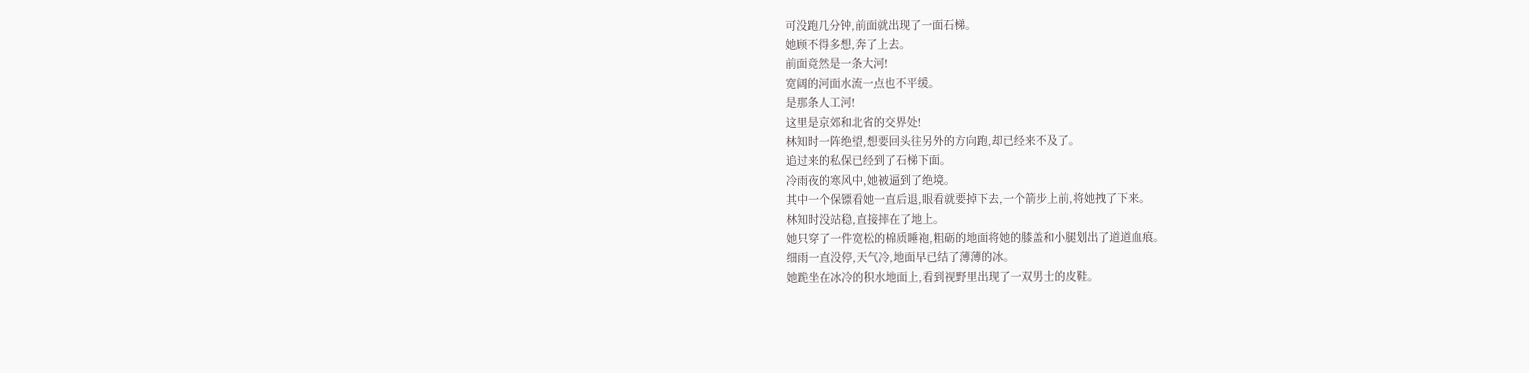可没跑几分钟,前面就出现了一面石梯。
她顾不得多想,奔了上去。
前面竟然是一条大河!
宽阔的河面水流一点也不平缓。
是那条人工河!
这里是京郊和北省的交界处!
林知时一阵绝望,想要回头往另外的方向跑,却已经来不及了。
追过来的私保已经到了石梯下面。
冷雨夜的寒风中,她被逼到了绝境。
其中一个保镖看她一直后退,眼看就要掉下去,一个箭步上前,将她拽了下来。
林知时没站稳,直接摔在了地上。
她只穿了一件宽松的棉质睡袍,粗砺的地面将她的膝盖和小腿划出了道道血痕。
细雨一直没停,天气冷,地面早已结了薄薄的冰。
她跪坐在冰冷的积水地面上,看到视野里出现了一双男士的皮鞋。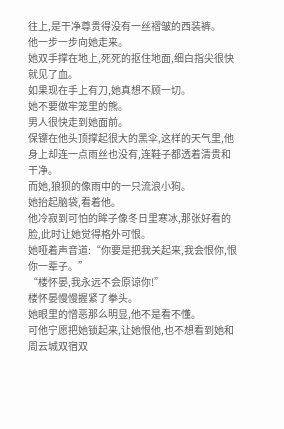往上,是干净尊贵得没有一丝褶皱的西装裤。
他一步一步向她走来。
她双手撑在地上,死死的抠住地面,细白指尖很快就见了血。
如果现在手上有刀,她真想不顾一切。
她不要做牢笼里的熊。
男人很快走到她面前。
保镖在他头顶撑起很大的黑伞,这样的天气里,他身上却连一点雨丝也没有,连鞋子都透着清贵和干净。
而她,狼狈的像雨中的一只流浪小狗。
她抬起脑袋,看着他。
他冷寂到可怕的眸子像冬日里寒冰,那张好看的脸,此时让她觉得格外可恨。
她哑着声音道:“你要是把我关起来,我会恨你,恨你一辈子。”
“楼怀晏,我永远不会原谅你!”
楼怀晏慢慢握紧了拳头。
她眼里的憎恶那么明显,他不是看不懂。
可他宁愿把她锁起来,让她恨他,也不想看到她和周云城双宿双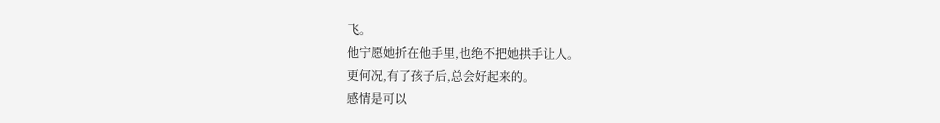飞。
他宁愿她折在他手里,也绝不把她拱手让人。
更何况,有了孩子后,总会好起来的。
感情是可以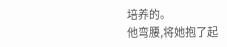培养的。
他弯腰,将她抱了起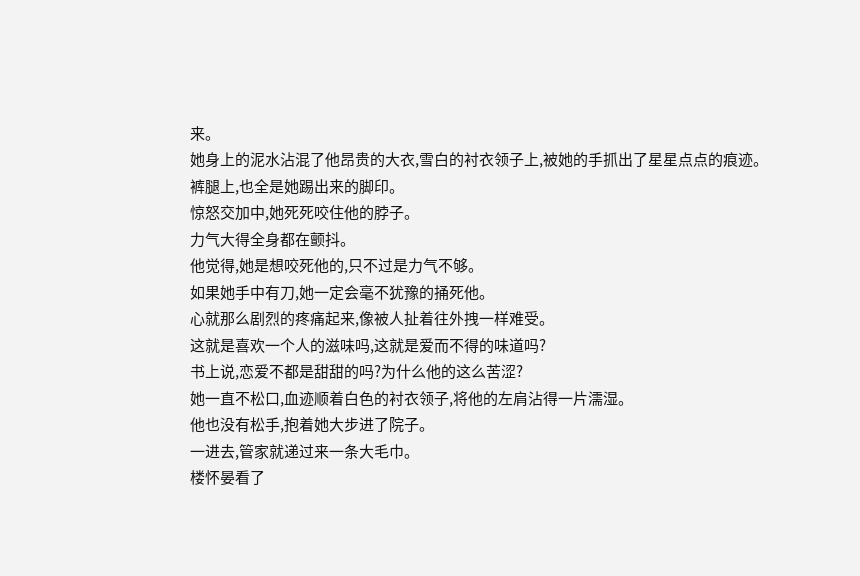来。
她身上的泥水沾混了他昂贵的大衣,雪白的衬衣领子上,被她的手抓出了星星点点的痕迹。
裤腿上,也全是她踢出来的脚印。
惊怒交加中,她死死咬住他的脖子。
力气大得全身都在颤抖。
他觉得,她是想咬死他的,只不过是力气不够。
如果她手中有刀,她一定会毫不犹豫的捅死他。
心就那么剧烈的疼痛起来,像被人扯着往外拽一样难受。
这就是喜欢一个人的滋味吗,这就是爱而不得的味道吗?
书上说,恋爱不都是甜甜的吗?为什么他的这么苦涩?
她一直不松口,血迹顺着白色的衬衣领子,将他的左肩沾得一片濡湿。
他也没有松手,抱着她大步进了院子。
一进去,管家就递过来一条大毛巾。
楼怀晏看了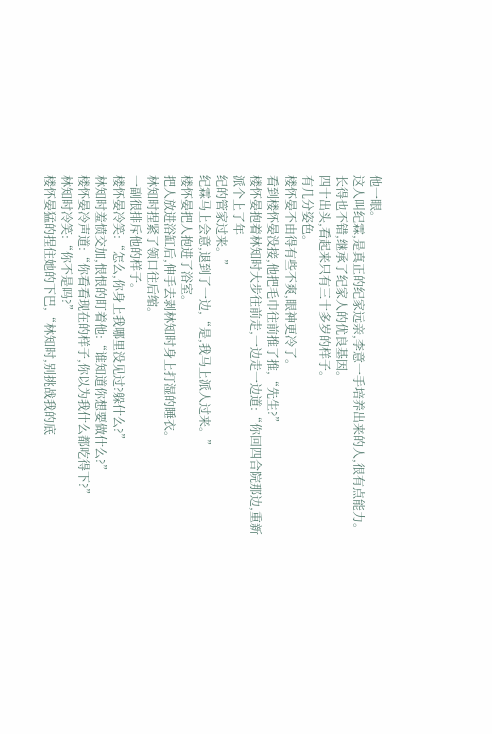他一眼。
这人叫纪霖,是真正的纪家远亲,李意一手培养出来的人,很有点能力。
长得也不错,继承了纪家人的优良基因。
四十出头,看起来只有三十多岁的样子。
有几分姿色。
楼怀晏不由得有些不爽,眼神更冷了。
看到楼怀晏没接,他把毛巾往前推了推,“先生?”
楼怀晏抱着林知时大步往前走,一边走一边道:“你回四合院那边,重新派个上了年
纪的管家过来。”
纪霖马上会意,退到了一边,“是,我马上派人过来。”
楼怀晏把人抱进了浴室。
把人放进浴缸后,伸手去剥林知时身上打湿的睡衣。
林知时捏紧了领口往后缩。
一副很排斥他的样子。
楼怀晏冷笑:“怎么,你身上我哪里没见过?躲什么?”
林知时羞愤交加,恨恨的盯着他:“谁知道你想要做什么?”
楼怀晏冷声道:“你看看现在的样子,你以为我什么都吃得下?”
林知时冷笑:“你不是吗?”
楼怀晏猛的捏住她的下巴,“林知时,别挑战我的底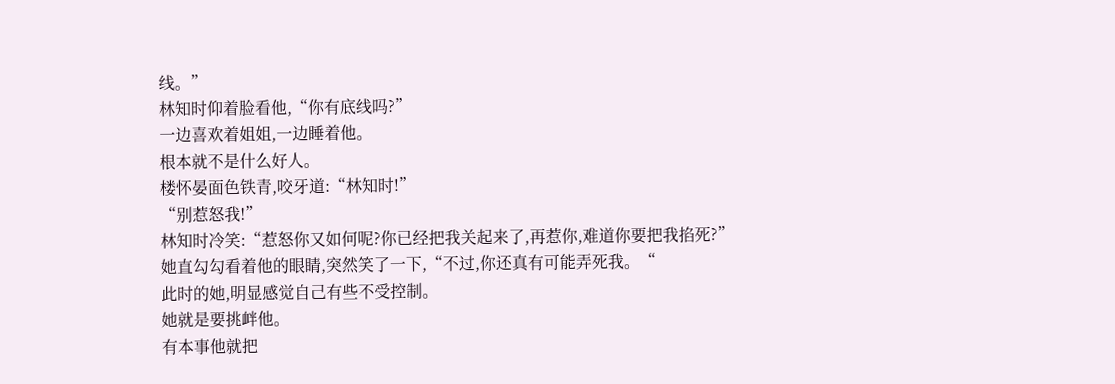线。”
林知时仰着脸看他,“你有底线吗?”
一边喜欢着姐姐,一边睡着他。
根本就不是什么好人。
楼怀晏面色铁青,咬牙道:“林知时!”
“别惹怒我!”
林知时冷笑:“惹怒你又如何呢?你已经把我关起来了,再惹你,难道你要把我掐死?”
她直勾勾看着他的眼睛,突然笑了一下,“不过,你还真有可能弄死我。“
此时的她,明显感觉自己有些不受控制。
她就是要挑衅他。
有本事他就把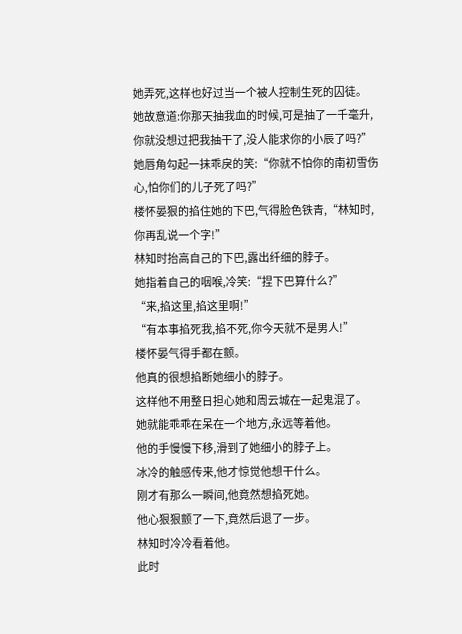她弄死,这样也好过当一个被人控制生死的囚徒。
她故意道:你那天抽我血的时候,可是抽了一千毫升,你就没想过把我抽干了,没人能求你的小辰了吗?”
她唇角勾起一抹乖戾的笑:“你就不怕你的南初雪伤心,怕你们的儿子死了吗?”
楼怀晏狠的掐住她的下巴,气得脸色铁青,“林知时,你再乱说一个字!”
林知时抬高自己的下巴,露出纤细的脖子。
她指着自己的咽喉,冷笑:“捏下巴算什么?”
“来,掐这里,掐这里啊!”
“有本事掐死我,掐不死,你今天就不是男人!”
楼怀晏气得手都在颤。
他真的很想掐断她细小的脖子。
这样他不用整日担心她和周云城在一起鬼混了。
她就能乖乖在呆在一个地方,永远等着他。
他的手慢慢下移,滑到了她细小的脖子上。
冰冷的触感传来,他才惊觉他想干什么。
刚才有那么一瞬间,他竟然想掐死她。
他心狠狠颤了一下,竟然后退了一步。
林知时冷冷看着他。
此时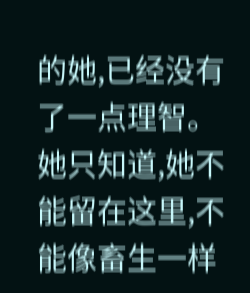的她,已经没有了一点理智。
她只知道,她不能留在这里,不能像畜生一样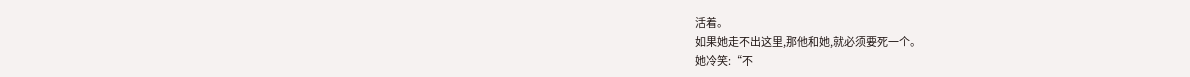活着。
如果她走不出这里,那他和她,就必须要死一个。
她冷笑:“不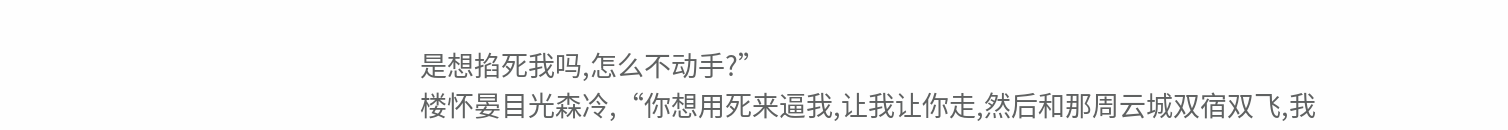是想掐死我吗,怎么不动手?”
楼怀晏目光森冷,“你想用死来逼我,让我让你走,然后和那周云城双宿双飞,我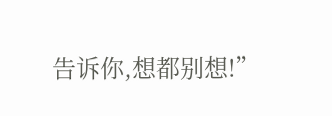告诉你,想都别想!”